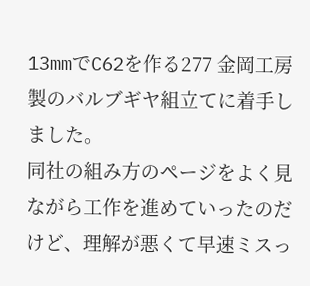13mmでC62を作る277 金岡工房製のバルブギヤ組立てに着手しました。
同社の組み方のページをよく見ながら工作を進めていったのだけど、理解が悪くて早速ミスっ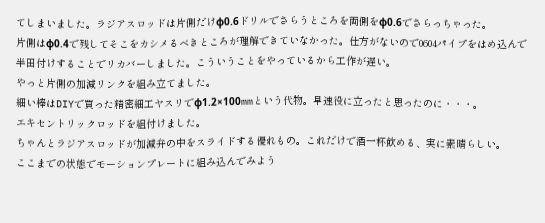てしまいました。ラジアスロッドは片側だけφ0.6ドリルでさらうところを両側をφ0.6でさらっちゃった。
片側はφ0.4で残してそこをカシメるべきところが理解できていなかった。仕方がないので0604パイプをはめ込んで半田付けすることでリカバーしました。こういうことをやっているから工作が遅い。
やっと片側の加減リンクを組み立てました。
細い棒はDIYで買った精密細工ヤスリでφ1.2×100mmという代物。早速役に立ったと思ったのに・・・。
エキセントリックロッドを組付けました。
ちゃんとラジアスロッドが加減弁の中をスライドする優れもの。これだけで酒一杯飲める、実に素晴らしい。
ここまでの状態でモーションプレートに組み込んでみよう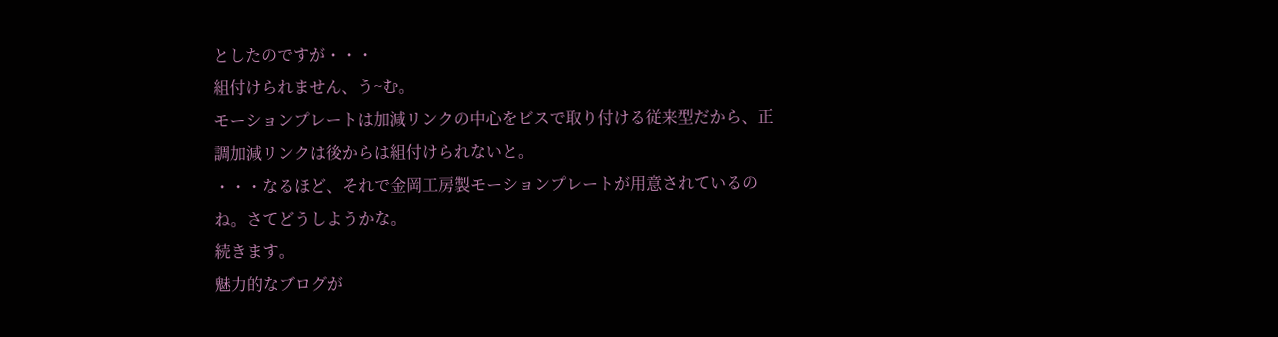としたのですが・・・
組付けられません、う~む。
モーションプレートは加減リンクの中心をビスで取り付ける従来型だから、正調加減リンクは後からは組付けられないと。
・・・なるほど、それで金岡工房製モーションプレートが用意されているのね。さてどうしようかな。
続きます。
魅力的なブログが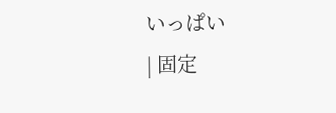いっぱい
| 固定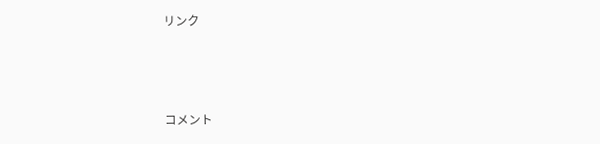リンク



コメント